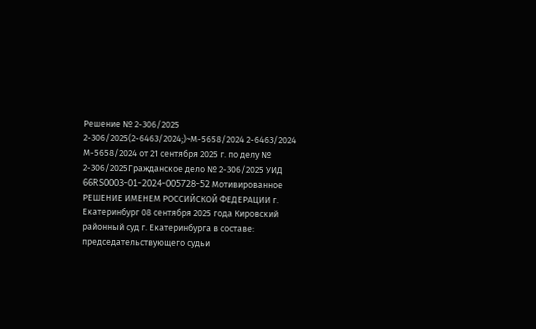Решение № 2-306/2025 2-306/2025(2-6463/2024;)~М-5658/2024 2-6463/2024 М-5658/2024 от 21 сентября 2025 г. по делу № 2-306/2025Гражданское дело № 2-306/2025 УИД 66RS0003-01-2024-005728-52 Мотивированное РЕШЕНИЕ ИМЕНЕМ РОССИЙСКОЙ ФЕДЕРАЦИИ г. Екатеринбург 08 сентября 2025 года Кировский районный суд г. Екатеринбурга в составе: председательствующего судьи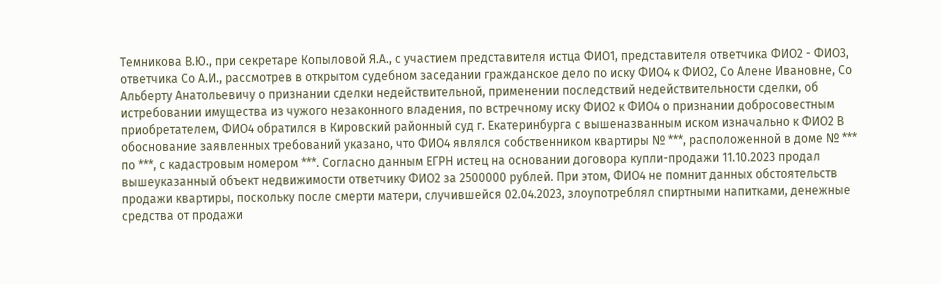Темникова В.Ю., при секретаре Копыловой Я.А., с участием представителя истца ФИО1, представителя ответчика ФИО2 - ФИО3, ответчика Со А.И., рассмотрев в открытом судебном заседании гражданское дело по иску ФИО4 к ФИО2, Со Алене Ивановне, Со Альберту Анатольевичу о признании сделки недействительной, применении последствий недействительности сделки, об истребовании имущества из чужого незаконного владения, по встречному иску ФИО2 к ФИО4 о признании добросовестным приобретателем, ФИО4 обратился в Кировский районный суд г. Екатеринбурга с вышеназванным иском изначально к ФИО2 В обоснование заявленных требований указано, что ФИО4 являлся собственником квартиры № ***, расположенной в доме № *** по ***, с кадастровым номером ***. Согласно данным ЕГРН истец на основании договора купли-продажи 11.10.2023 продал вышеуказанный объект недвижимости ответчику ФИО2 за 2500000 рублей. При этом, ФИО4 не помнит данных обстоятельств продажи квартиры, поскольку после смерти матери, случившейся 02.04.2023, злоупотреблял спиртными напитками, денежные средства от продажи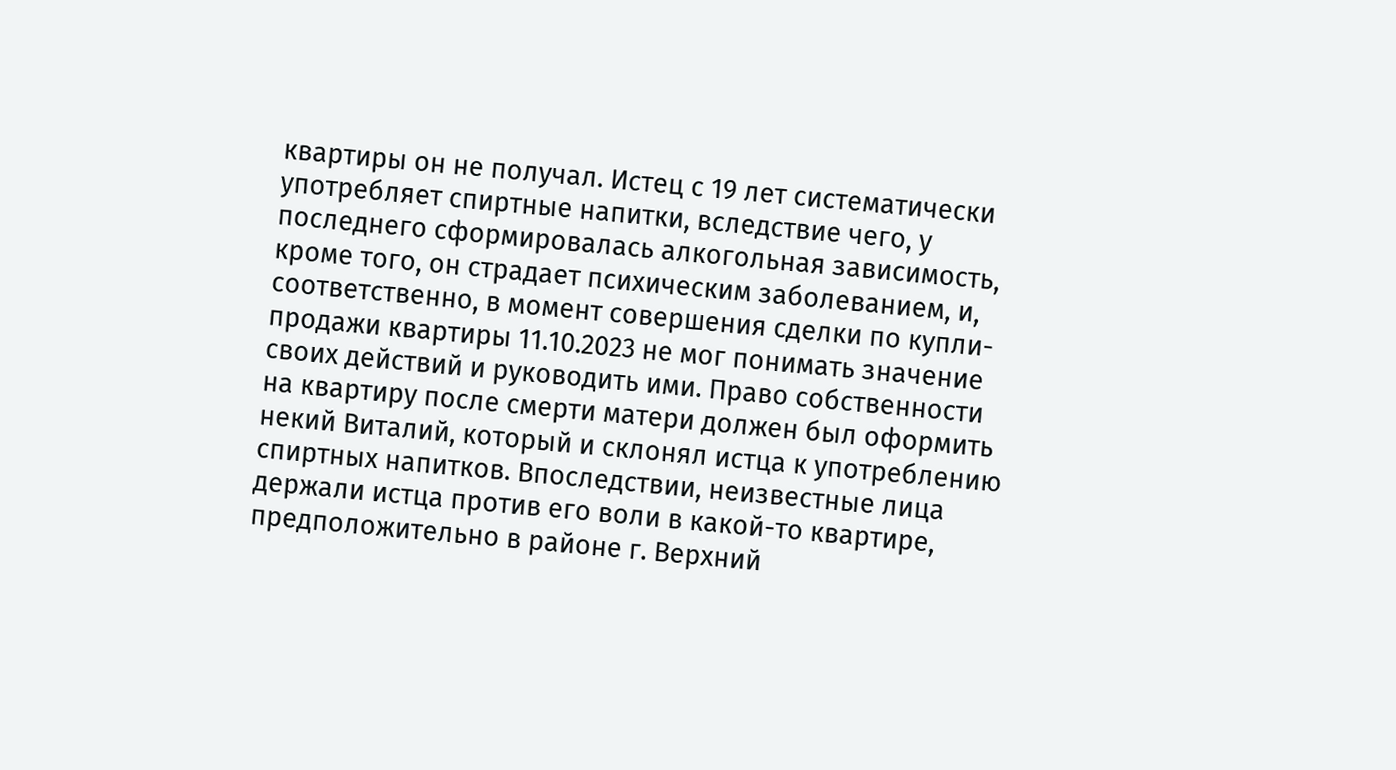квартиры он не получал. Истец с 19 лет систематически употребляет спиртные напитки, вследствие чего, у последнего сформировалась алкогольная зависимость, кроме того, он страдает психическим заболеванием, и, соответственно, в момент совершения сделки по купли-продажи квартиры 11.10.2023 не мог понимать значение своих действий и руководить ими. Право собственности на квартиру после смерти матери должен был оформить некий Виталий, который и склонял истца к употреблению спиртных напитков. Впоследствии, неизвестные лица держали истца против его воли в какой-то квартире, предположительно в районе г. Верхний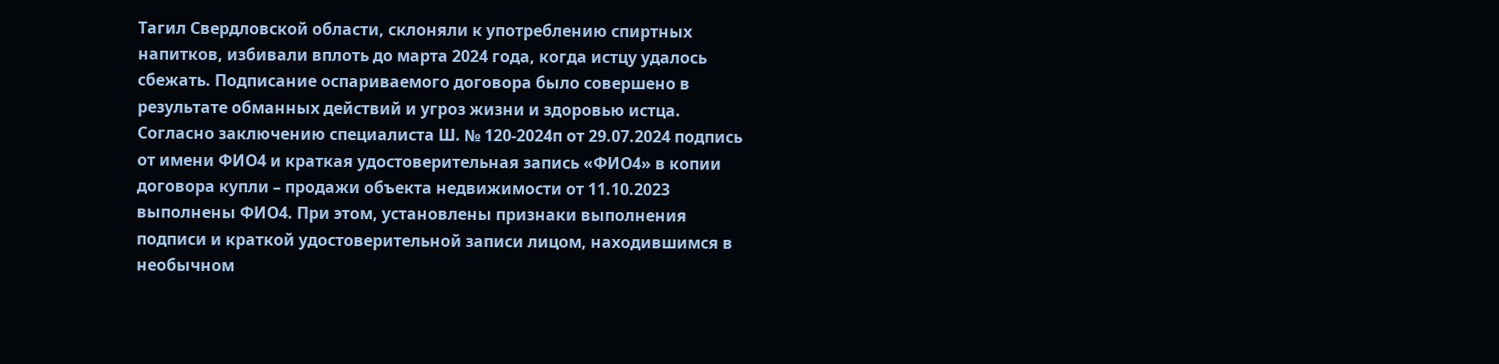Тагил Свердловской области, склоняли к употреблению спиртных напитков, избивали вплоть до марта 2024 года, когда истцу удалось сбежать. Подписание оспариваемого договора было совершено в результате обманных действий и угроз жизни и здоровью истца. Согласно заключению специалиста Ш. № 120-2024п от 29.07.2024 подпись от имени ФИО4 и краткая удостоверительная запись «ФИО4» в копии договора купли – продажи объекта недвижимости от 11.10.2023 выполнены ФИО4. При этом, установлены признаки выполнения подписи и краткой удостоверительной записи лицом, находившимся в необычном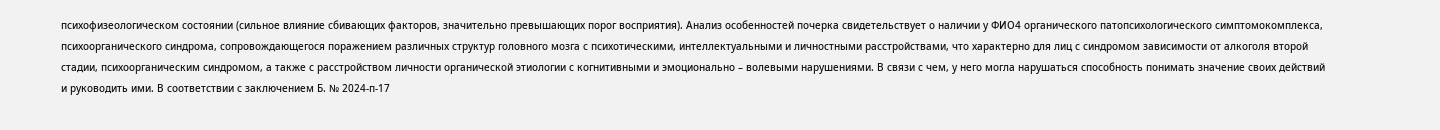психофизеологическом состоянии (сильное влияние сбивающих факторов, значительно превышающих порог восприятия). Анализ особенностей почерка свидетельствует о наличии у ФИО4 органического патопсихологического симптомокомплекса, психоорганического синдрома, сопровождающегося поражением различных структур головного мозга с психотическими, интеллектуальными и личностными расстройствами, что характерно для лиц с синдромом зависимости от алкоголя второй стадии, психоорганическим синдромом, а также с расстройством личности органической этиологии с когнитивными и эмоционально – волевыми нарушениями. В связи с чем, у него могла нарушаться способность понимать значение своих действий и руководить ими. В соответствии с заключением Б. № 2024-п-17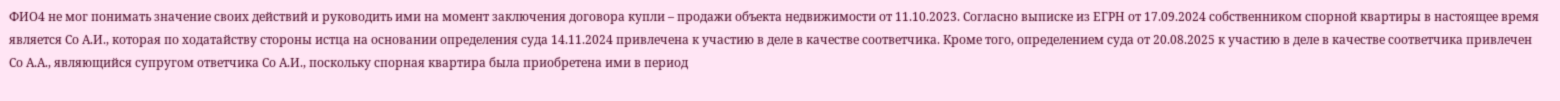ФИО4 не мог понимать значение своих действий и руководить ими на момент заключения договора купли – продажи объекта недвижимости от 11.10.2023. Согласно выписке из ЕГРН от 17.09.2024 собственником спорной квартиры в настоящее время является Со А.И., которая по ходатайству стороны истца на основании определения суда 14.11.2024 привлечена к участию в деле в качестве соответчика. Кроме того, определением суда от 20.08.2025 к участию в деле в качестве соответчика привлечен Со А.А., являющийся супругом ответчика Со А.И., поскольку спорная квартира была приобретена ими в период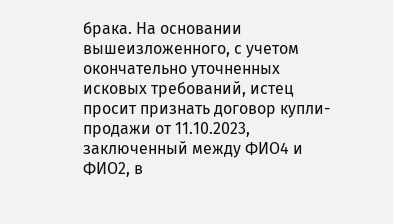брака. На основании вышеизложенного, с учетом окончательно уточненных исковых требований, истец просит признать договор купли-продажи от 11.10.2023, заключенный между ФИО4 и ФИО2, в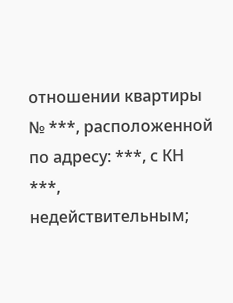отношении квартиры № ***, расположенной по адресу: ***, с КН ***, недействительным;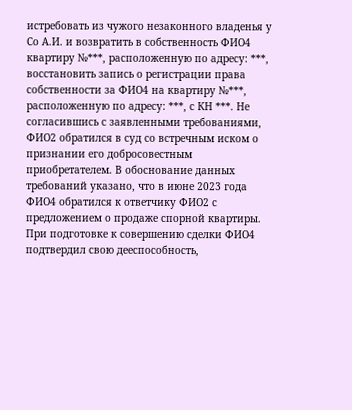истребовать из чужого незаконного владенья у Со А.И. и возвратить в собственность ФИО4 квартиру №***, расположенную по адресу: ***, восстановить запись о регистрации права собственности за ФИО4 на квартиру №***, расположенную по адресу: ***, с КН ***. Не согласившись с заявленными требованиями, ФИО2 обратился в суд со встречным иском о признании его добросовестным приобретателем. В обоснование данных требований указано, что в июне 2023 года ФИО4 обратился к ответчику ФИО2 с предложением о продаже спорной квартиры. При подготовке к совершению сделки ФИО4 подтвердил свою дееспособность,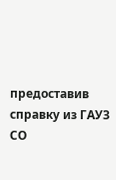предоставив справку из ГАУЗ СО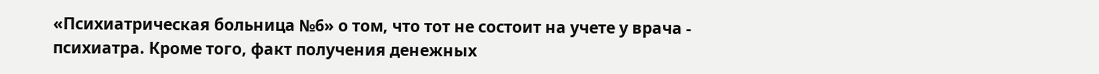«Психиатрическая больница №6» о том, что тот не состоит на учете у врача - психиатра. Кроме того, факт получения денежных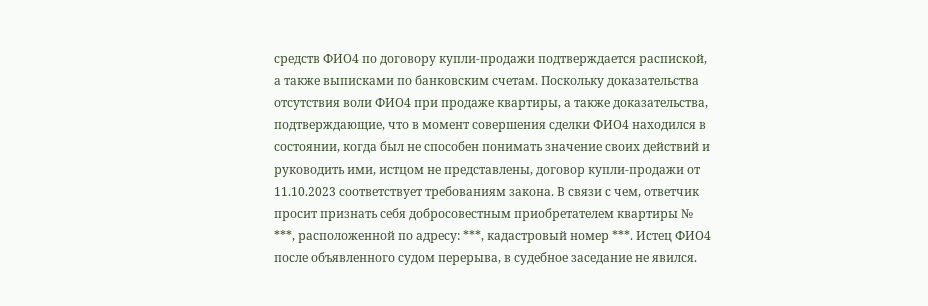средств ФИО4 по договору купли-продажи подтверждается распиской, а также выписками по банковским счетам. Поскольку доказательства отсутствия воли ФИО4 при продаже квартиры, а также доказательства, подтверждающие, что в момент совершения сделки ФИО4 находился в состоянии, когда был не способен понимать значение своих действий и руководить ими, истцом не представлены, договор купли-продажи от 11.10.2023 соответствует требованиям закона. В связи с чем, ответчик просит признать себя добросовестным приобретателем квартиры № ***, расположенной по адресу: ***, кадастровый номер ***. Истец ФИО4 после объявленного судом перерыва, в судебное заседание не явился.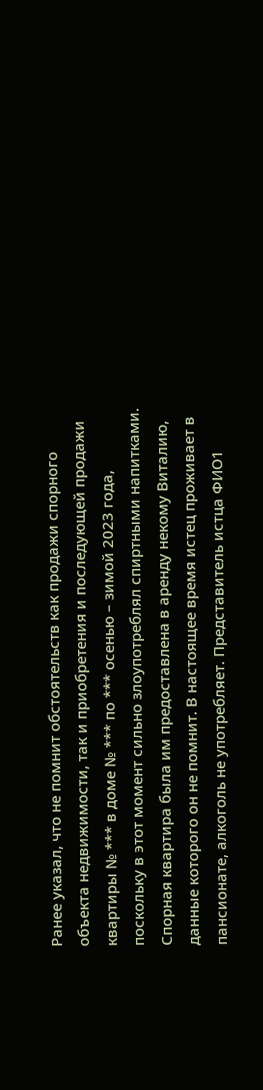Ранее указал, что не помнит обстоятельств как продажи спорного объекта недвижимости, так и приобретения и последующей продажи квартиры № *** в доме № *** по *** осенью – зимой 2023 года, поскольку в этот момент сильно злоупотреблял спиртными напитками. Спорная квартира была им предоставлена в аренду некому Виталию, данные которого он не помнит. В настоящее время истец проживает в пансионате, алкоголь не употребляет. Представитель истца ФИО1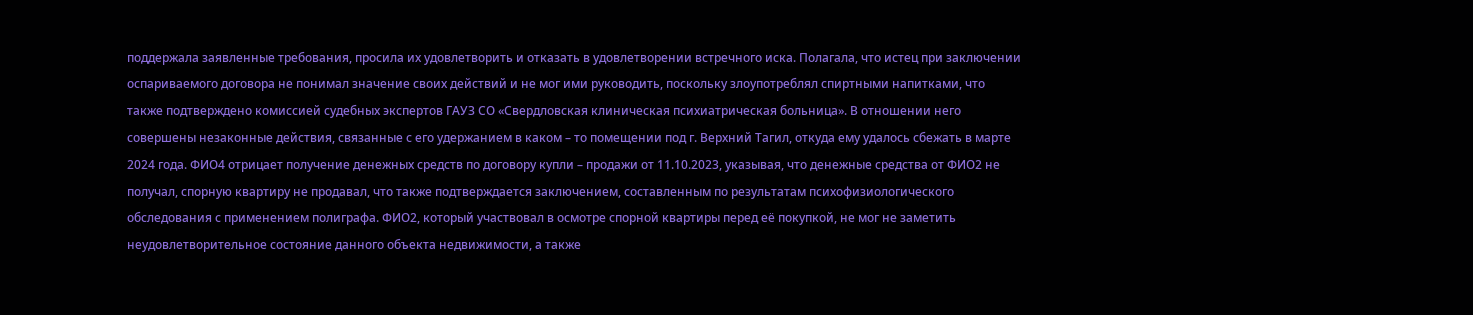поддержала заявленные требования, просила их удовлетворить и отказать в удовлетворении встречного иска. Полагала, что истец при заключении оспариваемого договора не понимал значение своих действий и не мог ими руководить, поскольку злоупотреблял спиртными напитками, что также подтверждено комиссией судебных экспертов ГАУЗ СО «Свердловская клиническая психиатрическая больница». В отношении него совершены незаконные действия, связанные с его удержанием в каком – то помещении под г. Верхний Тагил, откуда ему удалось сбежать в марте 2024 года. ФИО4 отрицает получение денежных средств по договору купли – продажи от 11.10.2023, указывая, что денежные средства от ФИО2 не получал, спорную квартиру не продавал, что также подтверждается заключением, составленным по результатам психофизиологического обследования с применением полиграфа. ФИО2, который участвовал в осмотре спорной квартиры перед её покупкой, не мог не заметить неудовлетворительное состояние данного объекта недвижимости, а также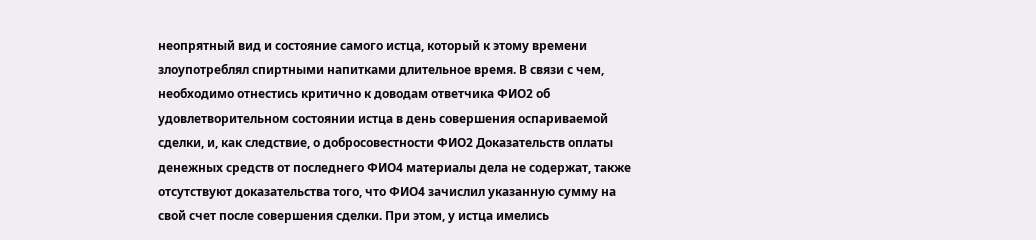неопрятный вид и состояние самого истца, который к этому времени злоупотреблял спиртными напитками длительное время. В связи с чем, необходимо отнестись критично к доводам ответчика ФИО2 об удовлетворительном состоянии истца в день совершения оспариваемой сделки, и, как следствие, о добросовестности ФИО2 Доказательств оплаты денежных средств от последнего ФИО4 материалы дела не содержат, также отсутствуют доказательства того, что ФИО4 зачислил указанную сумму на свой счет после совершения сделки. При этом, у истца имелись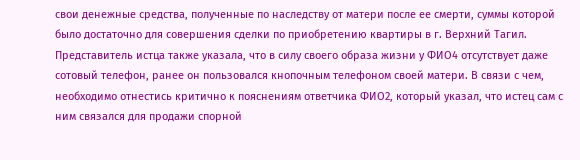свои денежные средства, полученные по наследству от матери после ее смерти, суммы которой было достаточно для совершения сделки по приобретению квартиры в г. Верхний Тагил. Представитель истца также указала, что в силу своего образа жизни у ФИО4 отсутствует даже сотовый телефон, ранее он пользовался кнопочным телефоном своей матери. В связи с чем, необходимо отнестись критично к пояснениям ответчика ФИО2, который указал, что истец сам с ним связался для продажи спорной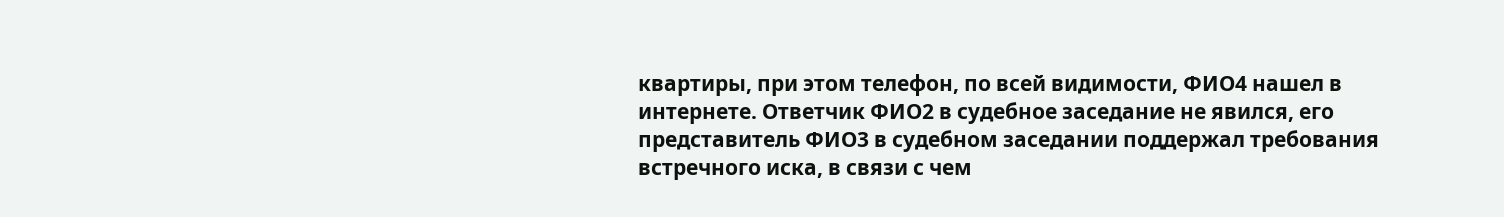квартиры, при этом телефон, по всей видимости, ФИО4 нашел в интернете. Ответчик ФИО2 в судебное заседание не явился, его представитель ФИО3 в судебном заседании поддержал требования встречного иска, в связи с чем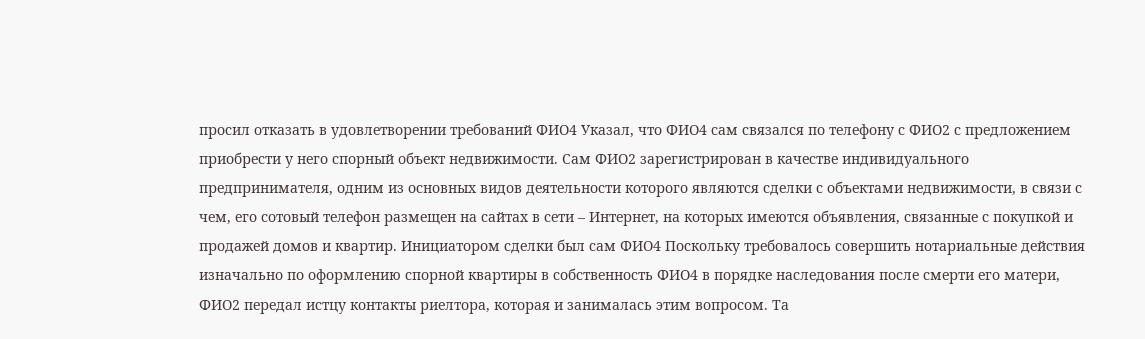просил отказать в удовлетворении требований ФИО4 Указал, что ФИО4 сам связался по телефону с ФИО2 с предложением приобрести у него спорный объект недвижимости. Сам ФИО2 зарегистрирован в качестве индивидуального предпринимателя, одним из основных видов деятельности которого являются сделки с объектами недвижимости, в связи с чем, его сотовый телефон размещен на сайтах в сети – Интернет, на которых имеются объявления, связанные с покупкой и продажей домов и квартир. Инициатором сделки был сам ФИО4 Поскольку требовалось совершить нотариальные действия изначально по оформлению спорной квартиры в собственность ФИО4 в порядке наследования после смерти его матери, ФИО2 передал истцу контакты риелтора, которая и занималась этим вопросом. Та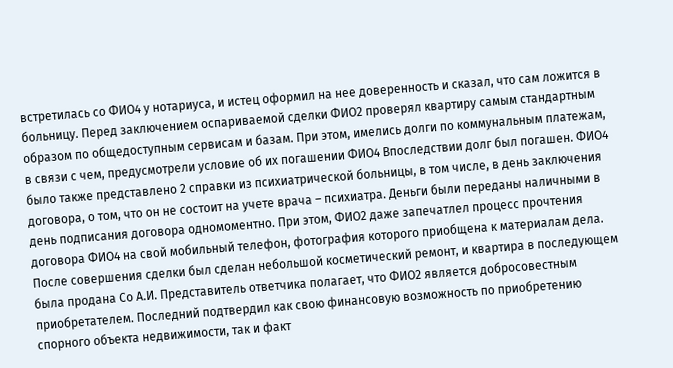встретилась со ФИО4 у нотариуса, и истец оформил на нее доверенность и сказал, что сам ложится в больницу. Перед заключением оспариваемой сделки ФИО2 проверял квартиру самым стандартным образом по общедоступным сервисам и базам. При этом, имелись долги по коммунальным платежам, в связи с чем, предусмотрели условие об их погашении ФИО4 Впоследствии долг был погашен. ФИО4 было также представлено 2 справки из психиатрической больницы, в том числе, в день заключения договора, о том, что он не состоит на учете врача – психиатра. Деньги были переданы наличными в день подписания договора одномоментно. При этом, ФИО2 даже запечатлел процесс прочтения договора ФИО4 на свой мобильный телефон, фотография которого приобщена к материалам дела. После совершения сделки был сделан небольшой косметический ремонт, и квартира в последующем была продана Со А.И. Представитель ответчика полагает, что ФИО2 является добросовестным приобретателем. Последний подтвердил как свою финансовую возможность по приобретению спорного объекта недвижимости, так и факт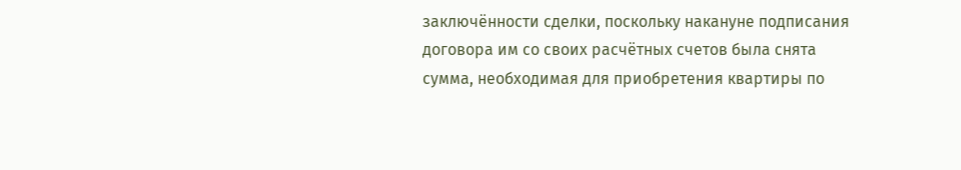заключённости сделки, поскольку накануне подписания договора им со своих расчётных счетов была снята сумма, необходимая для приобретения квартиры по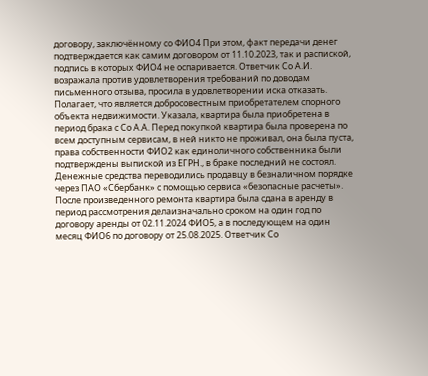договору, заключённому со ФИО4 При этом, факт передачи денег подтверждается как самим договором от 11.10.2023, так и распиской, подпись в которых ФИО4 не оспаривается. Ответчик Со А.И. возражала против удовлетворения требований по доводам письменного отзыва, просила в удовлетворении иска отказать. Полагает, что является добросовестным приобретателем спорного объекта недвижимости. Указала, квартира была приобретена в период брака с Со А.А. Перед покупкой квартира была проверена по всем доступным сервисам, в ней никто не проживал, она была пуста, права собственности ФИО2 как единоличного собственника были подтверждены выпиской из ЕГРН., в браке последний не состоял. Денежные средства переводились продавцу в безналичном порядке через ПАО «Сбербанк» с помощью сервиса «безопасные расчеты». После произведенного ремонта квартира была сдана в аренду в период рассмотрения делаизначально сроком на один год по договору аренды от 02.11.2024 ФИО5, а в последующем на один месяц ФИО6 по договору от 25.08.2025. Ответчик Со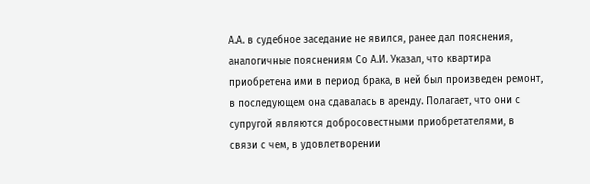А.А. в судебное заседание не явился, ранее дал пояснения, аналогичные пояснениям Со А.И. Указал, что квартира приобретена ими в период брака, в ней был произведен ремонт, в последующем она сдавалась в аренду. Полагает, что они с супругой являются добросовестными приобретателями, в связи с чем, в удовлетворении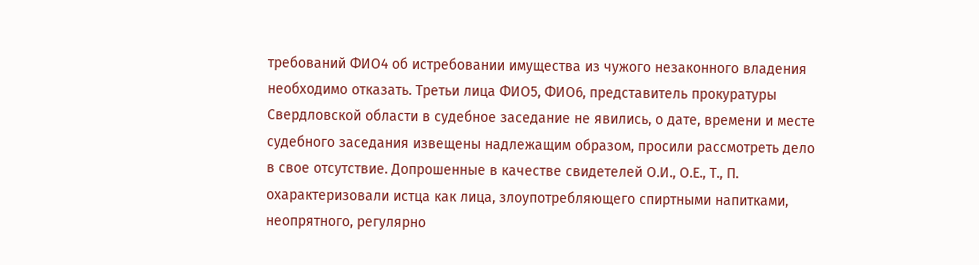требований ФИО4 об истребовании имущества из чужого незаконного владения необходимо отказать. Третьи лица ФИО5, ФИО6, представитель прокуратуры Свердловской области в судебное заседание не явились, о дате, времени и месте судебного заседания извещены надлежащим образом, просили рассмотреть дело в свое отсутствие. Допрошенные в качестве свидетелей О.И., О.Е., Т., П. охарактеризовали истца как лица, злоупотребляющего спиртными напитками, неопрятного, регулярно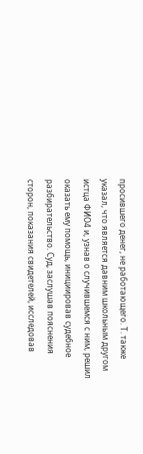просившего денег, не работающего. Т. также указал, что является давним школьным другом истца ФИО4 и, узнав о случившемся с ним, решил оказать ему помощь, инициировав судебное разбирательство. Суд, заслушав пояснения сторон, показания свидетелей, исследовав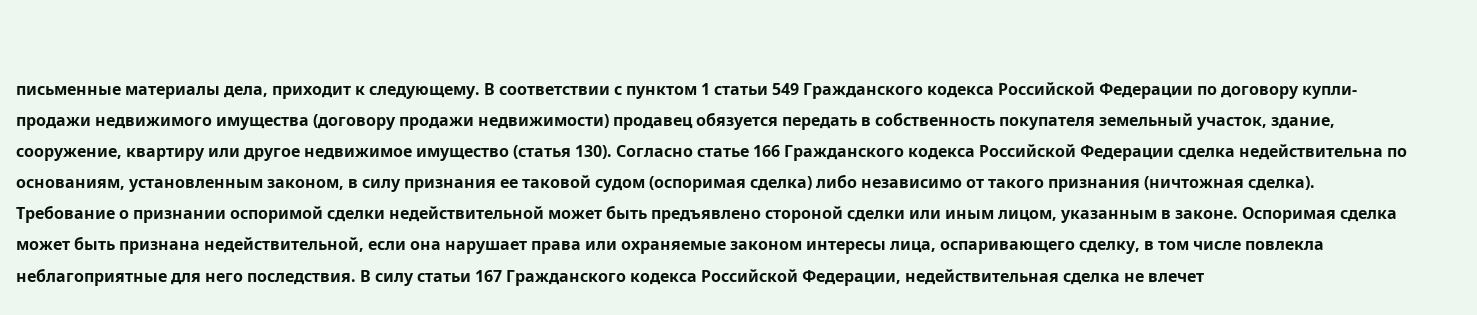письменные материалы дела, приходит к следующему. В соответствии с пунктом 1 статьи 549 Гражданского кодекса Российской Федерации по договору купли-продажи недвижимого имущества (договору продажи недвижимости) продавец обязуется передать в собственность покупателя земельный участок, здание, сооружение, квартиру или другое недвижимое имущество (статья 130). Согласно статье 166 Гражданского кодекса Российской Федерации сделка недействительна по основаниям, установленным законом, в силу признания ее таковой судом (оспоримая сделка) либо независимо от такого признания (ничтожная сделка). Требование о признании оспоримой сделки недействительной может быть предъявлено стороной сделки или иным лицом, указанным в законе. Оспоримая сделка может быть признана недействительной, если она нарушает права или охраняемые законом интересы лица, оспаривающего сделку, в том числе повлекла неблагоприятные для него последствия. В силу статьи 167 Гражданского кодекса Российской Федерации, недействительная сделка не влечет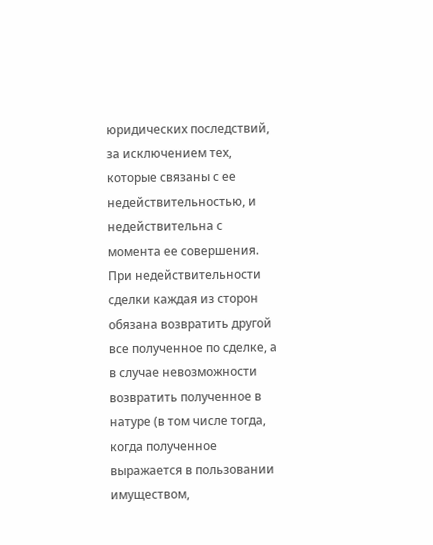юридических последствий, за исключением тех, которые связаны с ее недействительностью, и недействительна с момента ее совершения. При недействительности сделки каждая из сторон обязана возвратить другой все полученное по сделке, а в случае невозможности возвратить полученное в натуре (в том числе тогда, когда полученное выражается в пользовании имуществом,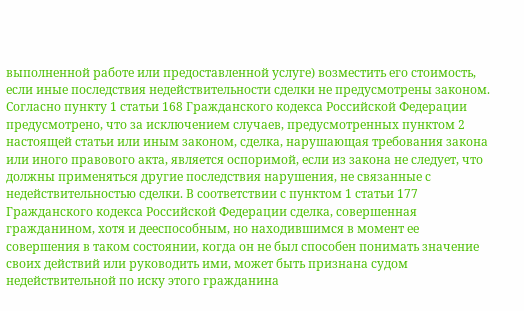выполненной работе или предоставленной услуге) возместить его стоимость, если иные последствия недействительности сделки не предусмотрены законом. Согласно пункту 1 статьи 168 Гражданского кодекса Российской Федерации предусмотрено, что за исключением случаев, предусмотренных пунктом 2 настоящей статьи или иным законом, сделка, нарушающая требования закона или иного правового акта, является оспоримой, если из закона не следует, что должны применяться другие последствия нарушения, не связанные с недействительностью сделки. В соответствии с пунктом 1 статьи 177 Гражданского кодекса Российской Федерации сделка, совершенная гражданином, хотя и дееспособным, но находившимся в момент ее совершения в таком состоянии, когда он не был способен понимать значение своих действий или руководить ими, может быть признана судом недействительной по иску этого гражданина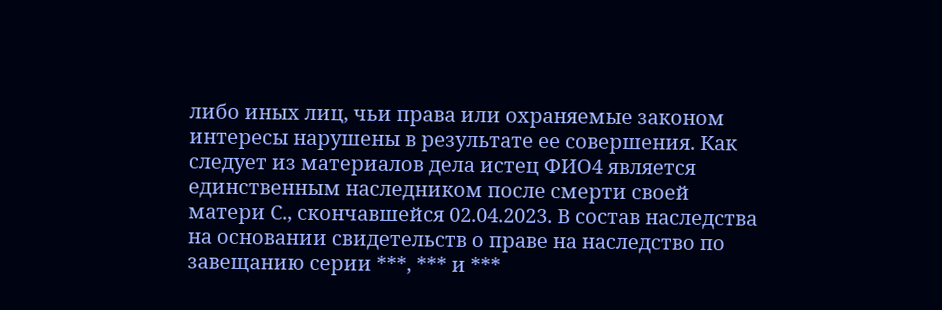либо иных лиц, чьи права или охраняемые законом интересы нарушены в результате ее совершения. Как следует из материалов дела истец ФИО4 является единственным наследником после смерти своей матери С., скончавшейся 02.04.2023. В состав наследства на основании свидетельств о праве на наследство по завещанию серии ***, *** и ***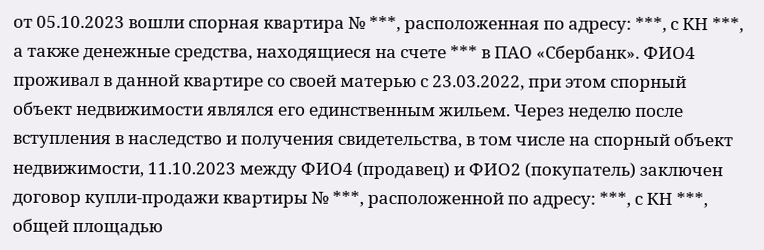от 05.10.2023 вошли спорная квартира № ***, расположенная по адресу: ***, с КН ***, а также денежные средства, находящиеся на счете *** в ПАО «Сбербанк». ФИО4 проживал в данной квартире со своей матерью с 23.03.2022, при этом спорный объект недвижимости являлся его единственным жильем. Через неделю после вступления в наследство и получения свидетельства, в том числе на спорный объект недвижимости, 11.10.2023 между ФИО4 (продавец) и ФИО2 (покупатель) заключен договор купли-продажи квартиры № ***, расположенной по адресу: ***, с КН ***, общей площадью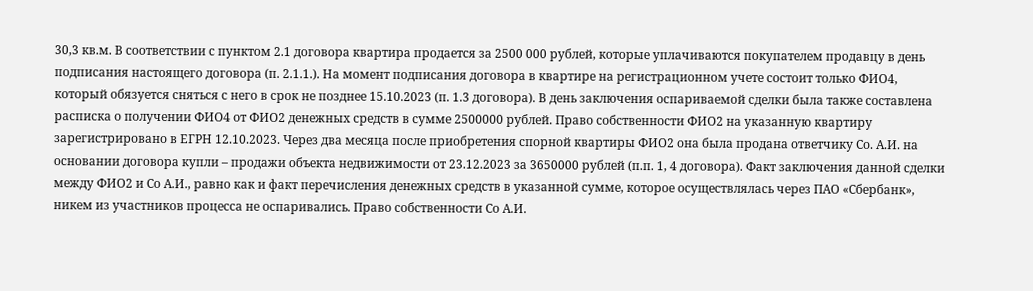30,3 кв.м. В соответствии с пунктом 2.1 договора квартира продается за 2500 000 рублей, которые уплачиваются покупателем продавцу в день подписания настоящего договора (п. 2.1.1.). На момент подписания договора в квартире на регистрационном учете состоит только ФИО4, который обязуется сняться с него в срок не позднее 15.10.2023 (п. 1.3 договора). В день заключения оспариваемой сделки была также составлена расписка о получении ФИО4 от ФИО2 денежных средств в сумме 2500000 рублей. Право собственности ФИО2 на указанную квартиру зарегистрировано в ЕГРН 12.10.2023. Через два месяца после приобретения спорной квартиры ФИО2 она была продана ответчику Со. А.И. на основании договора купли – продажи объекта недвижимости от 23.12.2023 за 3650000 рублей (п.п. 1, 4 договора). Факт заключения данной сделки между ФИО2 и Со А.И., равно как и факт перечисления денежных средств в указанной сумме, которое осуществлялась через ПАО «Сбербанк», никем из участников процесса не оспаривались. Право собственности Со А.И.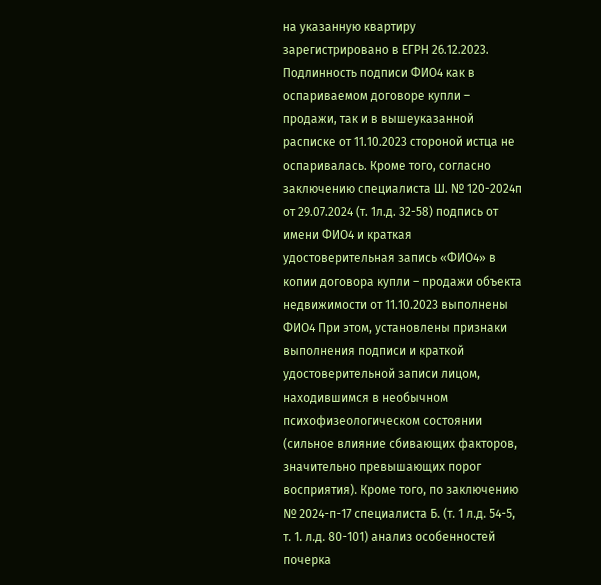на указанную квартиру зарегистрировано в ЕГРН 26.12.2023. Подлинность подписи ФИО4 как в оспариваемом договоре купли – продажи, так и в вышеуказанной расписке от 11.10.2023 стороной истца не оспаривалась. Кроме того, согласно заключению специалиста Ш. № 120-2024п от 29.07.2024 (т. 1л.д. 32-58) подпись от имени ФИО4 и краткая удостоверительная запись «ФИО4» в копии договора купли – продажи объекта недвижимости от 11.10.2023 выполнены ФИО4 При этом, установлены признаки выполнения подписи и краткой удостоверительной записи лицом, находившимся в необычном психофизеологическом состоянии (сильное влияние сбивающих факторов, значительно превышающих порог восприятия). Кроме того, по заключению № 2024-п-17 специалиста Б. (т. 1 л.д. 54-5, т. 1. л.д. 80-101) анализ особенностей почерка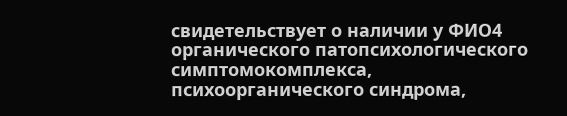свидетельствует о наличии у ФИО4 органического патопсихологического симптомокомплекса, психоорганического синдрома,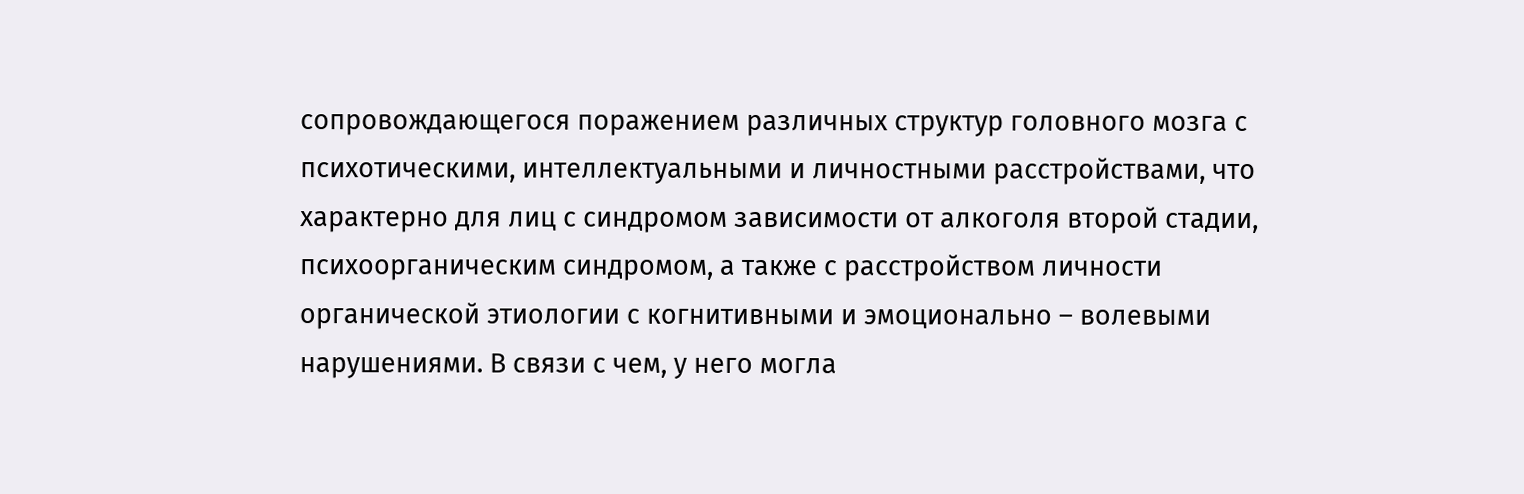сопровождающегося поражением различных структур головного мозга с психотическими, интеллектуальными и личностными расстройствами, что характерно для лиц с синдромом зависимости от алкоголя второй стадии, психоорганическим синдромом, а также с расстройством личности органической этиологии с когнитивными и эмоционально – волевыми нарушениями. В связи с чем, у него могла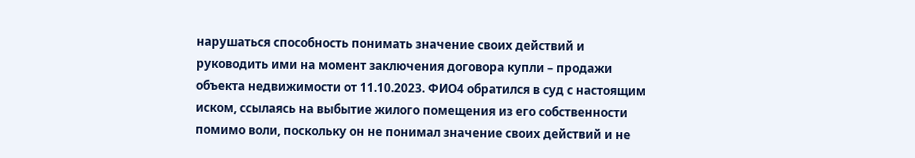нарушаться способность понимать значение своих действий и руководить ими на момент заключения договора купли – продажи объекта недвижимости от 11.10.2023. ФИО4 обратился в суд с настоящим иском, ссылаясь на выбытие жилого помещения из его собственности помимо воли, поскольку он не понимал значение своих действий и не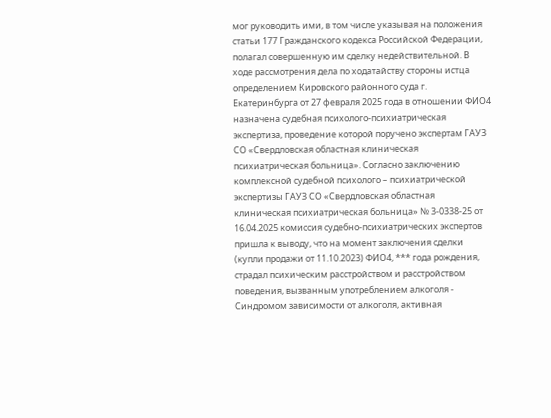мог руководить ими, в том числе указывая на положения статьи 177 Гражданского кодекса Российской Федерации, полагал совершенную им сделку недействительной. В ходе рассмотрения дела по ходатайству стороны истца определением Кировского районного суда г. Екатеринбурга от 27 февраля 2025 года в отношении ФИО4 назначена судебная психолого-психиатрическая экспертиза, проведение которой поручено экспертам ГАУЗ СО «Свердловская областная клиническая психиатрическая больница». Согласно заключению комплексной судебной психолого – психиатрической экспертизы ГАУЗ СО «Свердловская областная клиническая психиатрическая больница» № 3-0338-25 от 16.04.2025 комиссия судебно-психиатрических экспертов пришла к выводу, что на момент заключения сделки (купли продажи от 11.10.2023) ФИО4, *** года рождения, страдал психическим расстройством и расстройством поведения, вызванным употреблением алкоголя - Синдромом зависимости от алкоголя, активная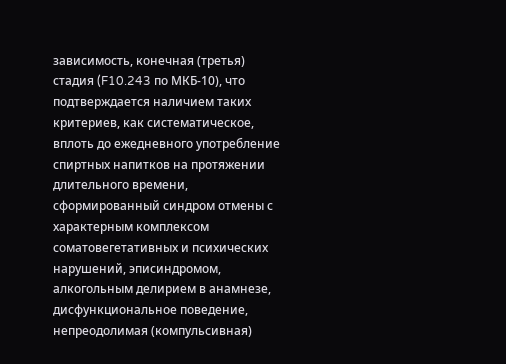зависимость, конечная (третья) стадия (F10.243 по МКБ-10), что подтверждается наличием таких критериев, как систематическое, вплоть до ежедневного употребление спиртных напитков на протяжении длительного времени, сформированный синдром отмены с характерным комплексом соматовегетативных и психических нарушений, эписиндромом, алкогольным делирием в анамнезе, дисфункциональное поведение, непреодолимая (компульсивная)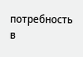потребность в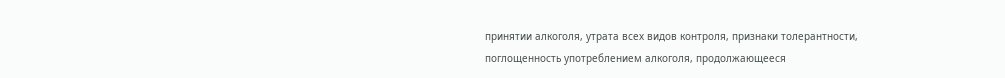принятии алкоголя, утрата всех видов контроля, признаки толерантности, поглощенность употреблением алкоголя, продолжающееся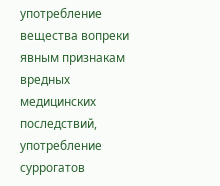употребление вещества вопреки явным признакам вредных медицинских последствий, употребление суррогатов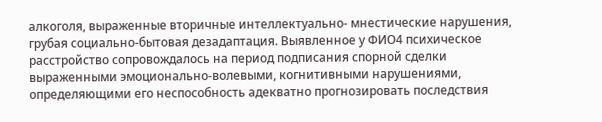алкоголя, выраженные вторичные интеллектуально- мнестические нарушения, грубая социально-бытовая дезадаптация. Выявленное у ФИО4 психическое расстройство сопровождалось на период подписания спорной сделки выраженными эмоционально-волевыми, когнитивными нарушениями, определяющими его неспособность адекватно прогнозировать последствия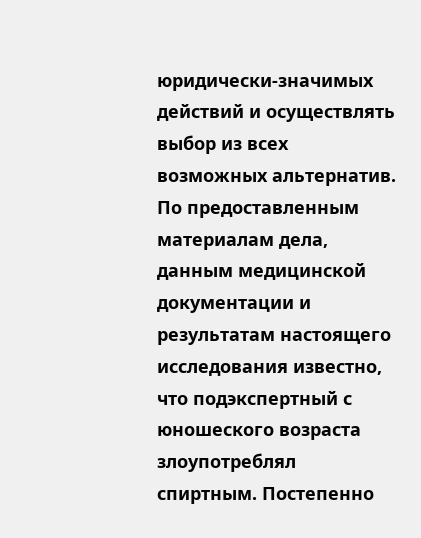юридически-значимых действий и осуществлять выбор из всех возможных альтернатив. По предоставленным материалам дела, данным медицинской документации и результатам настоящего исследования известно, что подэкспертный с юношеского возраста злоупотреблял спиртным. Постепенно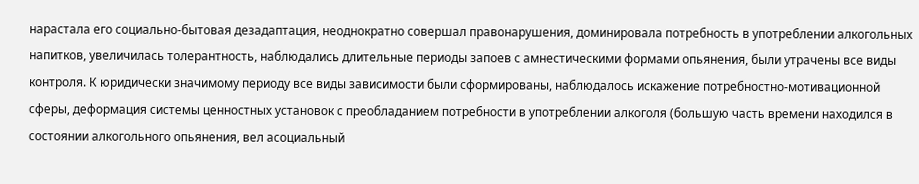нарастала его социально-бытовая дезадаптация, неоднократно совершал правонарушения, доминировала потребность в употреблении алкогольных напитков, увеличилась толерантность, наблюдались длительные периоды запоев с амнестическими формами опьянения, были утрачены все виды контроля. К юридически значимому периоду все виды зависимости были сформированы, наблюдалось искажение потребностно-мотивационной сферы, деформация системы ценностных установок с преобладанием потребности в употреблении алкоголя (большую часть времени находился в состоянии алкогольного опьянения, вел асоциальный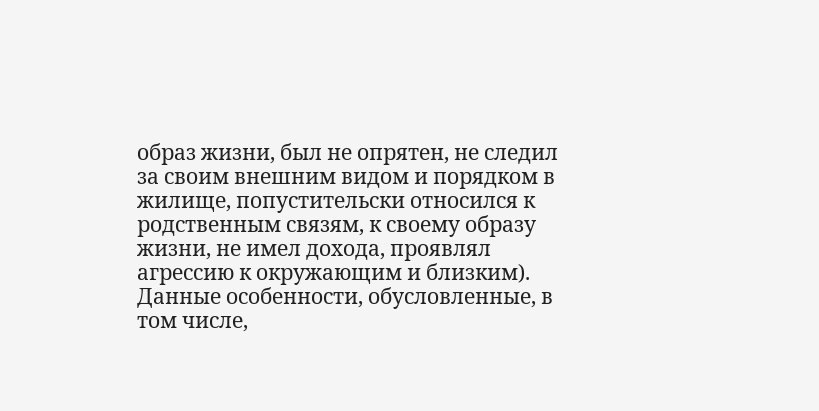образ жизни, был не опрятен, не следил за своим внешним видом и порядком в жилище, попустительски относился к родственным связям, к своему образу жизни, не имел дохода, проявлял агрессию к окружающим и близким). Данные особенности, обусловленные, в том числе,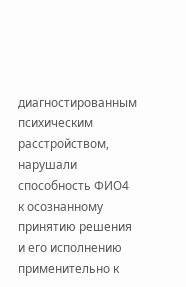диагностированным психическим расстройством, нарушали способность ФИО4 к осознанному принятию решения и его исполнению применительно к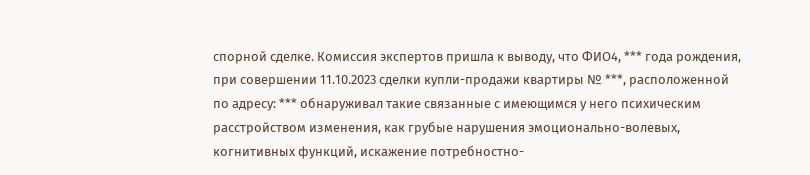спорной сделке. Комиссия экспертов пришла к выводу, что ФИО4, *** года рождения, при совершении 11.10.2023 сделки купли-продажи квартиры № ***, расположенной по адресу: *** обнаруживал такие связанные с имеющимся у него психическим расстройством изменения, как грубые нарушения эмоционально-волевых, когнитивных функций, искажение потребностно-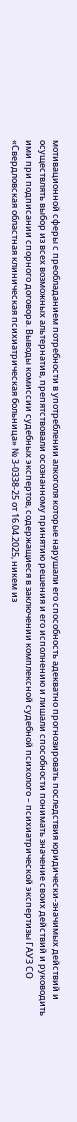мотивационной сферы с преобладанием потребности в употреблении алкоголя которые нарушали его способность адекватно прогнозировать последствия юридически-значимых действий и осуществлять выбор из всех возможных альтернатив, препятствовали осознанному принятию решения и его исполнению и лишали способности понимать значение своих действий и руководить ими при подписании спорного договора. Выводы комиссии судебных экспертов, содержащиеся в заключении комплексной судебной психолого – психиатрической экспертизы ГАУЗ СО «Свердловская областная клиническая психиатрическая больница» № 3-0338-25 от 16.04.2025, никем из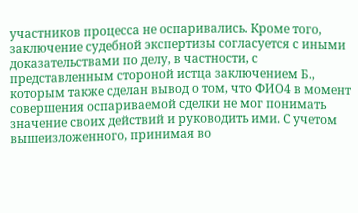участников процесса не оспаривались. Кроме того, заключение судебной экспертизы согласуется с иными доказательствами по делу, в частности, с представленным стороной истца заключением Б., которым также сделан вывод о том, что ФИО4 в момент совершения оспариваемой сделки не мог понимать значение своих действий и руководить ими. С учетом вышеизложенного, принимая во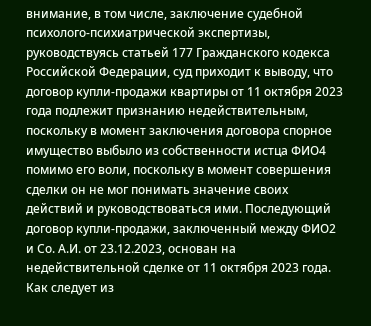внимание, в том числе, заключение судебной психолого-психиатрической экспертизы, руководствуясь статьей 177 Гражданского кодекса Российской Федерации, суд приходит к выводу, что договор купли-продажи квартиры от 11 октября 2023 года подлежит признанию недействительным, поскольку в момент заключения договора спорное имущество выбыло из собственности истца ФИО4 помимо его воли, поскольку в момент совершения сделки он не мог понимать значение своих действий и руководствоваться ими. Последующий договор купли-продажи, заключенный между ФИО2 и Со. А.И. от 23.12.2023, основан на недействительной сделке от 11 октября 2023 года. Как следует из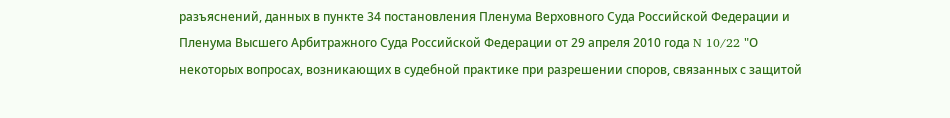разъяснений, данных в пункте 34 постановления Пленума Верховного Суда Российской Федерации и Пленума Высшего Арбитражного Суда Российской Федерации от 29 апреля 2010 года N 10/22 "О некоторых вопросах, возникающих в судебной практике при разрешении споров, связанных с защитой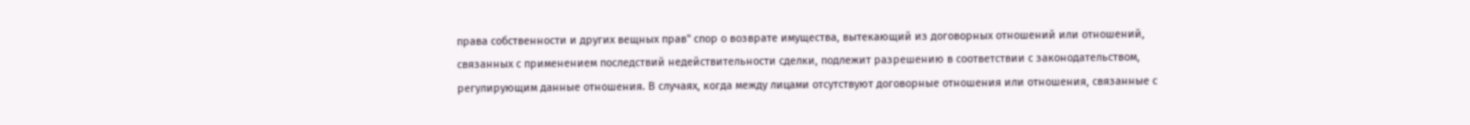права собственности и других вещных прав" спор о возврате имущества, вытекающий из договорных отношений или отношений, связанных с применением последствий недействительности сделки, подлежит разрешению в соответствии с законодательством, регулирующим данные отношения. В случаях, когда между лицами отсутствуют договорные отношения или отношения, связанные с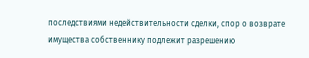последствиями недействительности сделки, спор о возврате имущества собственнику подлежит разрешению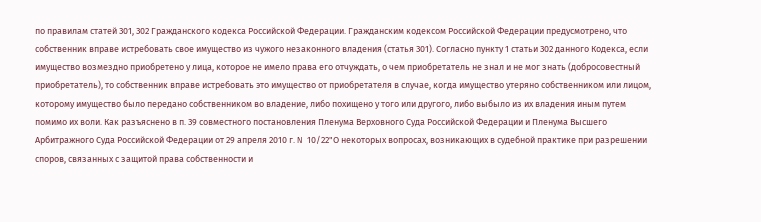по правилам статей 301, 302 Гражданского кодекса Российской Федерации. Гражданским кодексом Российской Федерации предусмотрено, что собственник вправе истребовать свое имущество из чужого незаконного владения (статья 301). Согласно пункту 1 статьи 302 данного Кодекса, если имущество возмездно приобретено у лица, которое не имело права его отчуждать, о чем приобретатель не знал и не мог знать (добросовестный приобретатель), то собственник вправе истребовать это имущество от приобретателя в случае, когда имущество утеряно собственником или лицом, которому имущество было передано собственником во владение, либо похищено у того или другого, либо выбыло из их владения иным путем помимо их воли. Как разъяснено в п. 39 совместного постановления Пленума Верховного Суда Российской Федерации и Пленума Высшего Арбитражного Суда Российской Федерации от 29 апреля 2010 г. N 10/22"О некоторых вопросах, возникающих в судебной практике при разрешении споров, связанных с защитой права собственности и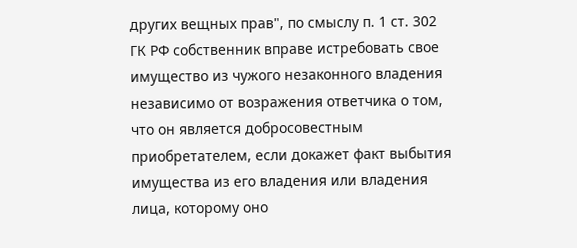других вещных прав", по смыслу п. 1 ст. 302 ГК РФ собственник вправе истребовать свое имущество из чужого незаконного владения независимо от возражения ответчика о том, что он является добросовестным приобретателем, если докажет факт выбытия имущества из его владения или владения лица, которому оно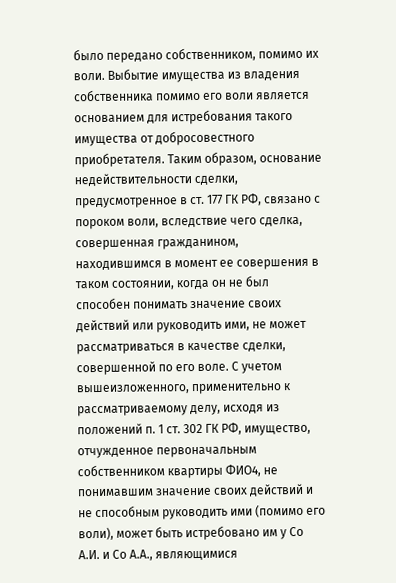было передано собственником, помимо их воли. Выбытие имущества из владения собственника помимо его воли является основанием для истребования такого имущества от добросовестного приобретателя. Таким образом, основание недействительности сделки, предусмотренное в ст. 177 ГК РФ, связано с пороком воли, вследствие чего сделка, совершенная гражданином, находившимся в момент ее совершения в таком состоянии, когда он не был способен понимать значение своих действий или руководить ими, не может рассматриваться в качестве сделки, совершенной по его воле. С учетом вышеизложенного, применительно к рассматриваемому делу, исходя из положений п. 1 ст. 302 ГК РФ, имущество, отчужденное первоначальным собственником квартиры ФИО4, не понимавшим значение своих действий и не способным руководить ими (помимо его воли), может быть истребовано им у Со А.И. и Со А.А., являющимися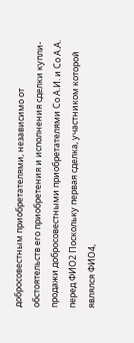добросовестным приобретателями, независимо от обстоятельств его приобретения и исполнения сделки купли-продажи добросовестными приобретателями Со А.И. и Со А.А. перед ФИО2 Поскольку первая сделка, участником которой являлся ФИО4,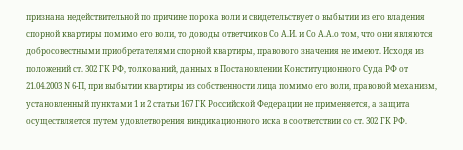признана недействительной по причине порока воли и свидетельствует о выбытии из его владения спорной квартиры помимо его воли, то доводы ответчиков Со А.И. и Со А.А.о том, что они являются добросовестными приобретателями спорной квартиры, правового значения не имеют. Исходя из положений ст. 302 ГК РФ, толкований, данных в Постановлении Конституционного Суда РФ от 21.04.2003 N 6-П, при выбытии квартиры из собственности лица помимо его воли, правовой механизм, установленный пунктами 1 и 2 статьи 167 ГК Российской Федерации не применяется, а защита осуществляется путем удовлетворения виндикационного иска в соответствии со ст. 302 ГК РФ.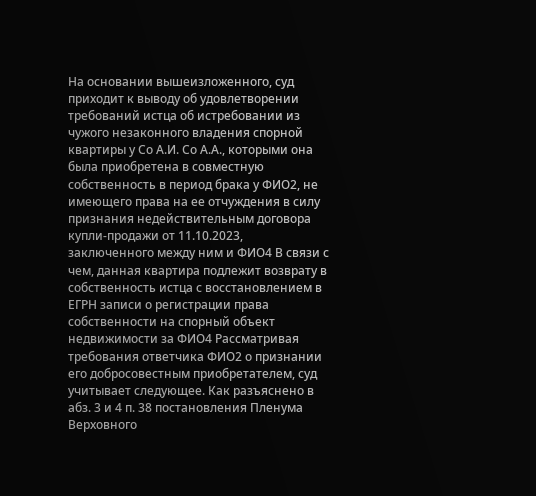На основании вышеизложенного, суд приходит к выводу об удовлетворении требований истца об истребовании из чужого незаконного владения спорной квартиры у Со А.И. Со А.А., которыми она была приобретена в совместную собственность в период брака у ФИО2, не имеющего права на ее отчуждения в силу признания недействительным договора купли-продажи от 11.10.2023, заключенного между ним и ФИО4 В связи с чем, данная квартира подлежит возврату в собственность истца с восстановлением в ЕГРН записи о регистрации права собственности на спорный объект недвижимости за ФИО4 Рассматривая требования ответчика ФИО2 о признании его добросовестным приобретателем, суд учитывает следующее. Как разъяснено в абз. 3 и 4 п. 38 постановления Пленума Верховного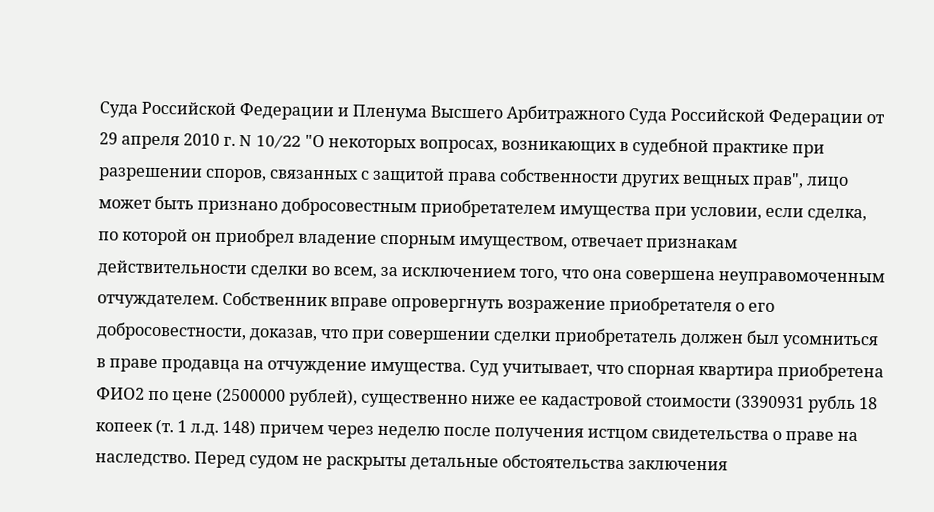Суда Российской Федерации и Пленума Высшего Арбитражного Суда Российской Федерации от 29 апреля 2010 г. N 10/22 "О некоторых вопросах, возникающих в судебной практике при разрешении споров, связанных с защитой права собственности других вещных прав", лицо может быть признано добросовестным приобретателем имущества при условии, если сделка, по которой он приобрел владение спорным имуществом, отвечает признакам действительности сделки во всем, за исключением того, что она совершена неуправомоченным отчуждателем. Собственник вправе опровергнуть возражение приобретателя о его добросовестности, доказав, что при совершении сделки приобретатель должен был усомниться в праве продавца на отчуждение имущества. Суд учитывает, что спорная квартира приобретена ФИО2 по цене (2500000 рублей), существенно ниже ее кадастровой стоимости (3390931 рубль 18 копеек (т. 1 л.д. 148) причем через неделю после получения истцом свидетельства о праве на наследство. Перед судом не раскрыты детальные обстоятельства заключения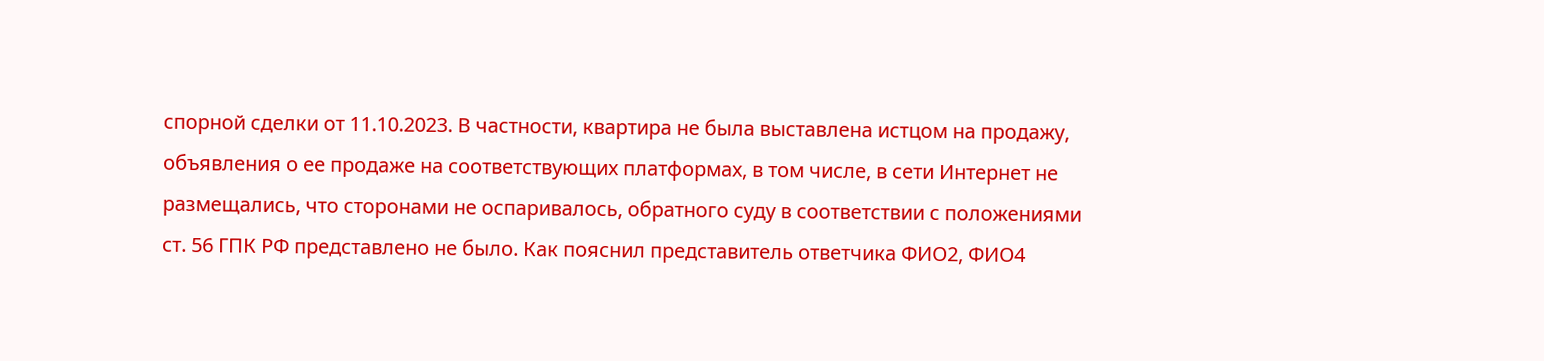спорной сделки от 11.10.2023. В частности, квартира не была выставлена истцом на продажу, объявления о ее продаже на соответствующих платформах, в том числе, в сети Интернет не размещались, что сторонами не оспаривалось, обратного суду в соответствии с положениями ст. 56 ГПК РФ представлено не было. Как пояснил представитель ответчика ФИО2, ФИО4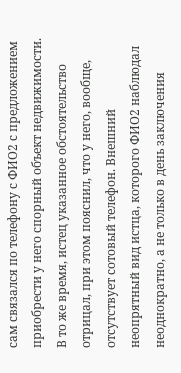сам связался по телефону с ФИО2 с предложением приобрести у него спорный объект недвижимости. В то же время, истец указанное обстоятельство отрицал, при этом пояснил, что у него, вообще, отсутствует сотовый телефон. Внешний неопрятный вид истца, которого ФИО2 наблюдал неоднократно, а не только в день заключения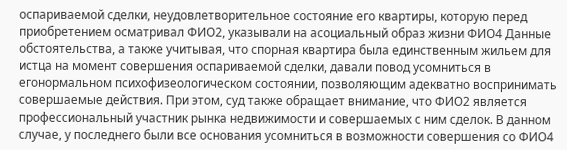оспариваемой сделки, неудовлетворительное состояние его квартиры, которую перед приобретением осматривал ФИО2, указывали на асоциальный образ жизни ФИО4 Данные обстоятельства, а также учитывая, что спорная квартира была единственным жильем для истца на момент совершения оспариваемой сделки, давали повод усомниться в егонормальном психофизеологическом состоянии, позволяющим адекватно воспринимать совершаемые действия. При этом, суд также обращает внимание, что ФИО2 является профессиональный участник рынка недвижимости и совершаемых с ним сделок. В данном случае, у последнего были все основания усомниться в возможности совершения со ФИО4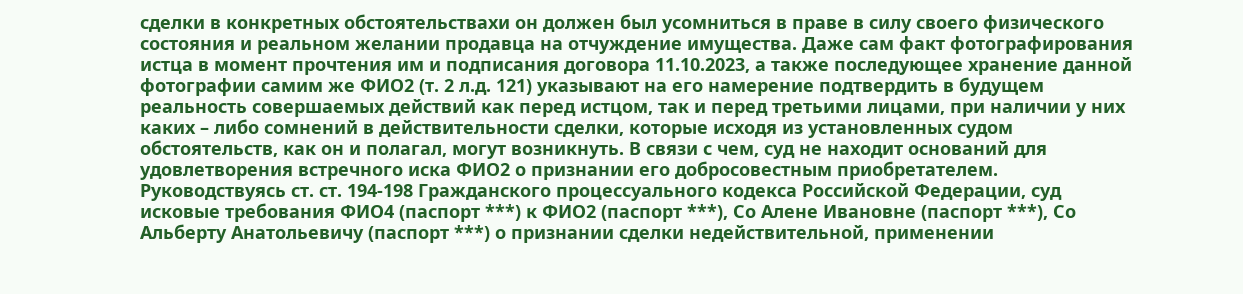сделки в конкретных обстоятельствахи он должен был усомниться в праве в силу своего физического состояния и реальном желании продавца на отчуждение имущества. Даже сам факт фотографирования истца в момент прочтения им и подписания договора 11.10.2023, а также последующее хранение данной фотографии самим же ФИО2 (т. 2 л.д. 121) указывают на его намерение подтвердить в будущем реальность совершаемых действий как перед истцом, так и перед третьими лицами, при наличии у них каких – либо сомнений в действительности сделки, которые исходя из установленных судом обстоятельств, как он и полагал, могут возникнуть. В связи с чем, суд не находит оснований для удовлетворения встречного иска ФИО2 о признании его добросовестным приобретателем. Руководствуясь ст. ст. 194-198 Гражданского процессуального кодекса Российской Федерации, суд исковые требования ФИО4 (паспорт ***) к ФИО2 (паспорт ***), Со Алене Ивановне (паспорт ***), Со Альберту Анатольевичу (паспорт ***) о признании сделки недействительной, применении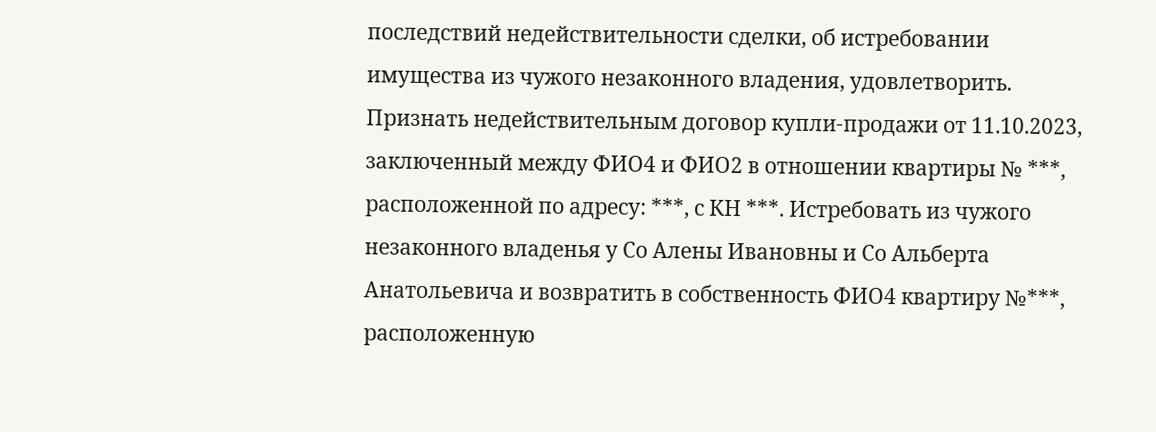последствий недействительности сделки, об истребовании имущества из чужого незаконного владения, удовлетворить. Признать недействительным договор купли-продажи от 11.10.2023, заключенный между ФИО4 и ФИО2 в отношении квартиры № ***, расположенной по адресу: ***, с КН ***. Истребовать из чужого незаконного владенья у Со Алены Ивановны и Со Альберта Анатольевича и возвратить в собственность ФИО4 квартиру №***, расположенную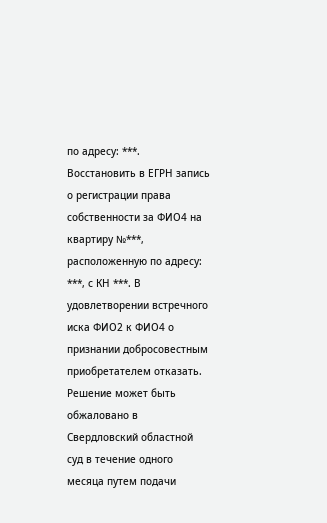по адресу: ***. Восстановить в ЕГРН запись о регистрации права собственности за ФИО4 на квартиру №***, расположенную по адресу: ***, с КН ***. В удовлетворении встречного иска ФИО2 к ФИО4 о признании добросовестным приобретателем отказать. Решение может быть обжаловано в Свердловский областной суд в течение одного месяца путем подачи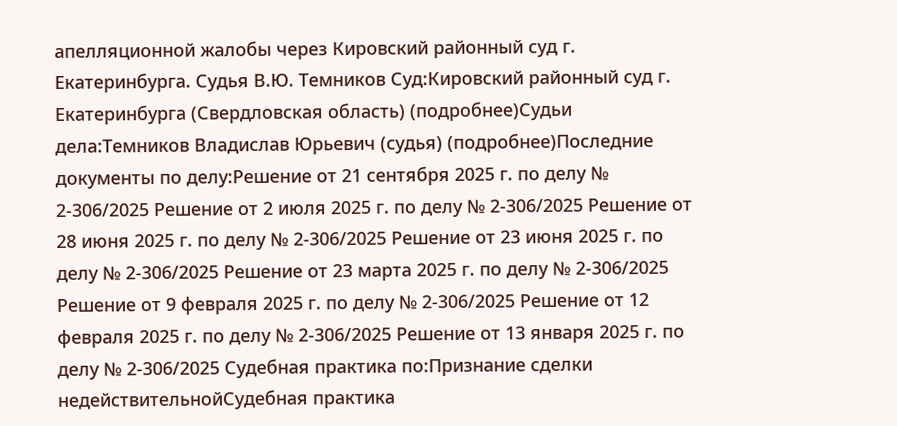апелляционной жалобы через Кировский районный суд г. Екатеринбурга. Судья В.Ю. Темников Суд:Кировский районный суд г. Екатеринбурга (Свердловская область) (подробнее)Судьи дела:Темников Владислав Юрьевич (судья) (подробнее)Последние документы по делу:Решение от 21 сентября 2025 г. по делу № 2-306/2025 Решение от 2 июля 2025 г. по делу № 2-306/2025 Решение от 28 июня 2025 г. по делу № 2-306/2025 Решение от 23 июня 2025 г. по делу № 2-306/2025 Решение от 23 марта 2025 г. по делу № 2-306/2025 Решение от 9 февраля 2025 г. по делу № 2-306/2025 Решение от 12 февраля 2025 г. по делу № 2-306/2025 Решение от 13 января 2025 г. по делу № 2-306/2025 Судебная практика по:Признание сделки недействительнойСудебная практика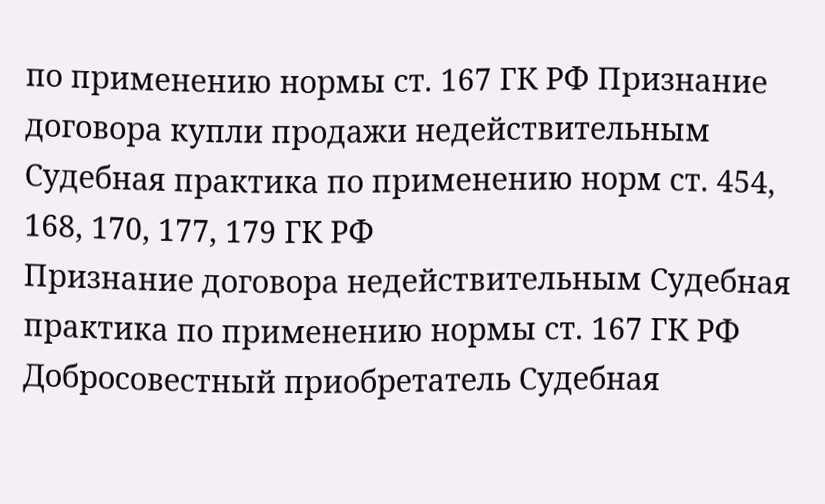по применению нормы ст. 167 ГК РФ Признание договора купли продажи недействительным Судебная практика по применению норм ст. 454, 168, 170, 177, 179 ГК РФ
Признание договора недействительным Судебная практика по применению нормы ст. 167 ГК РФ Добросовестный приобретатель Судебная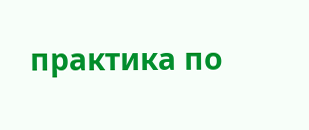практика по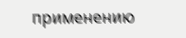применению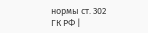нормы ст. 302 ГК РФ |